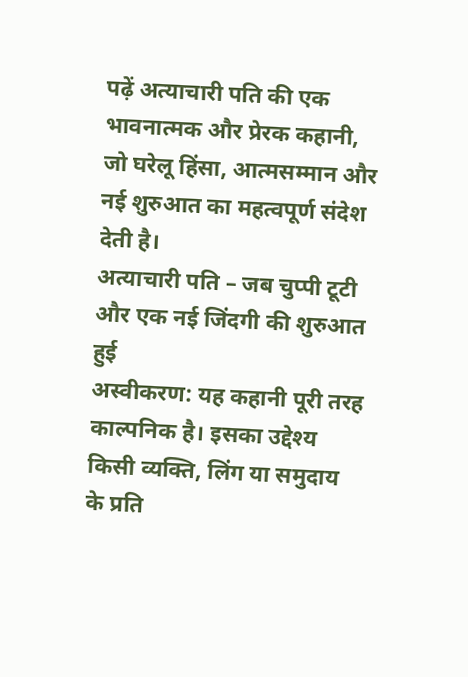पढ़ें अत्याचारी पति की एक भावनात्मक और प्रेरक कहानी, जो घरेलू हिंसा, आत्मसम्मान और नई शुरुआत का महत्वपूर्ण संदेश देती है।
अत्याचारी पति – जब चुप्पी टूटी और एक नई जिंदगी की शुरुआत हुई
अस्वीकरण: यह कहानी पूरी तरह काल्पनिक है। इसका उद्देश्य किसी व्यक्ति, लिंग या समुदाय के प्रति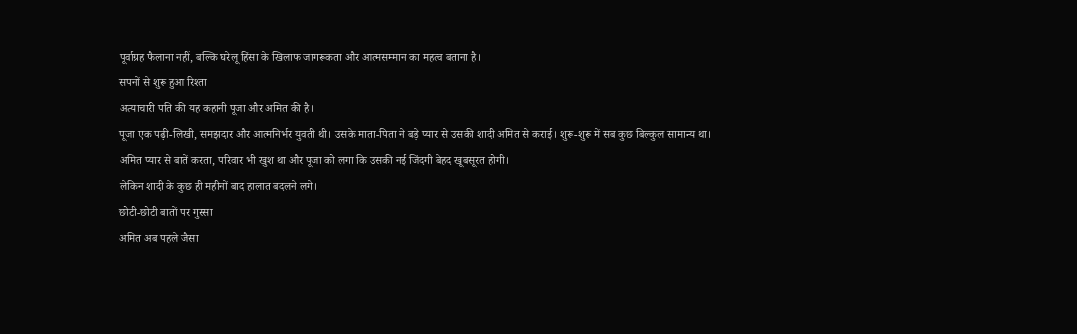पूर्वाग्रह फैलाना नहीं, बल्कि घरेलू हिंसा के खिलाफ जागरूकता और आत्मसम्मान का महत्व बताना है।
सपनों से शुरू हुआ रिश्ता
अत्याचारी पति की यह कहानी पूजा और अमित की है।
पूजा एक पढ़ी-लिखी, समझदार और आत्मनिर्भर युवती थी। उसके माता-पिता ने बड़े प्यार से उसकी शादी अमित से कराई। शुरू-शुरू में सब कुछ बिल्कुल सामान्य था।
अमित प्यार से बातें करता, परिवार भी खुश था और पूजा को लगा कि उसकी नई जिंदगी बेहद खूबसूरत होगी।
लेकिन शादी के कुछ ही महीनों बाद हालात बदलने लगे।
छोटी-छोटी बातों पर गुस्सा
अमित अब पहले जैसा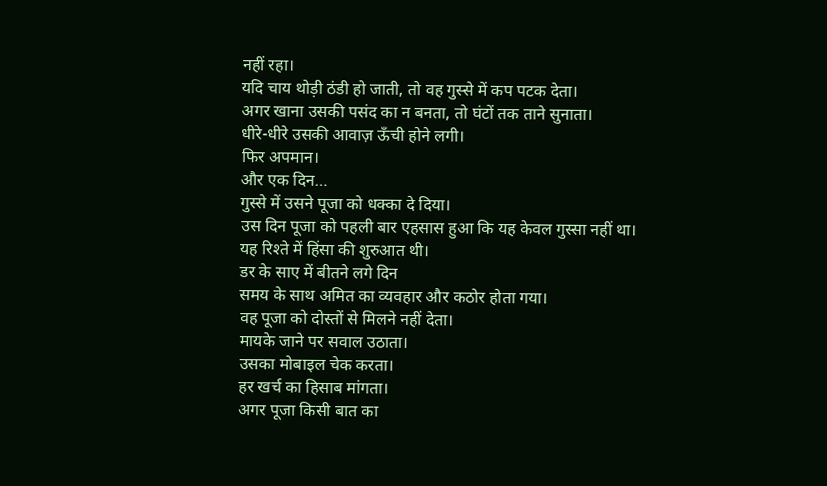नहीं रहा।
यदि चाय थोड़ी ठंडी हो जाती, तो वह गुस्से में कप पटक देता।
अगर खाना उसकी पसंद का न बनता, तो घंटों तक ताने सुनाता।
धीरे-धीरे उसकी आवाज़ ऊँची होने लगी।
फिर अपमान।
और एक दिन…
गुस्से में उसने पूजा को धक्का दे दिया।
उस दिन पूजा को पहली बार एहसास हुआ कि यह केवल गुस्सा नहीं था।
यह रिश्ते में हिंसा की शुरुआत थी।
डर के साए में बीतने लगे दिन
समय के साथ अमित का व्यवहार और कठोर होता गया।
वह पूजा को दोस्तों से मिलने नहीं देता।
मायके जाने पर सवाल उठाता।
उसका मोबाइल चेक करता।
हर खर्च का हिसाब मांगता।
अगर पूजा किसी बात का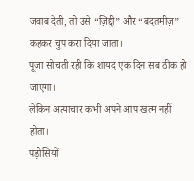जवाब देती, तो उसे “ज़िद्दी” और “बदतमीज़” कहकर चुप करा दिया जाता।
पूजा सोचती रही कि शायद एक दिन सब ठीक हो जाएगा।
लेकिन अत्याचार कभी अपने आप खत्म नहीं होता।
पड़ोसियों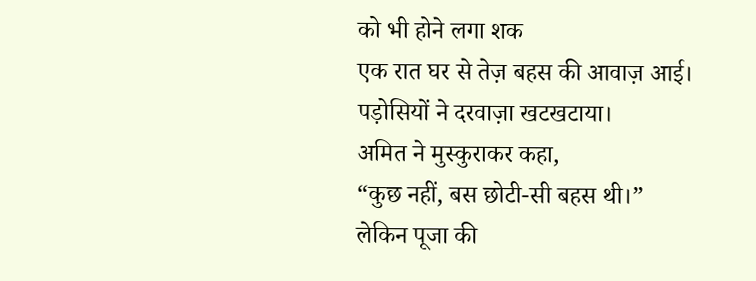को भी होने लगा शक
एक रात घर से तेज़ बहस की आवाज़ आई।
पड़ोसियों ने दरवाज़ा खटखटाया।
अमित ने मुस्कुराकर कहा,
“कुछ नहीं, बस छोटी-सी बहस थी।”
लेकिन पूजा की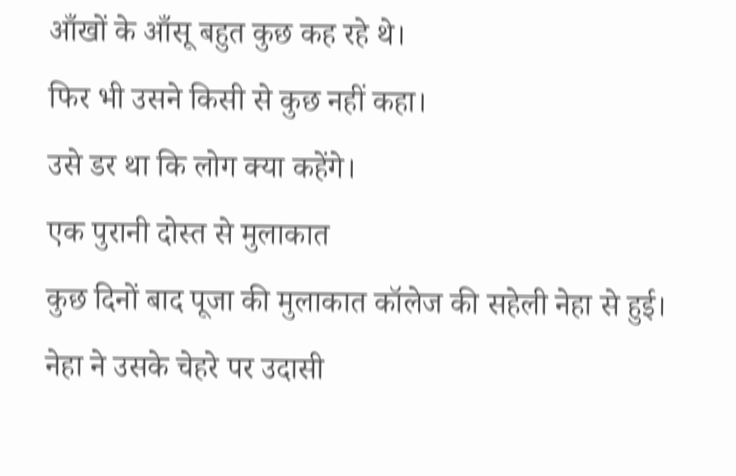आँखों के आँसू बहुत कुछ कह रहे थे।
फिर भी उसने किसी से कुछ नहीं कहा।
उसे डर था कि लोग क्या कहेंगे।
एक पुरानी दोस्त से मुलाकात
कुछ दिनों बाद पूजा की मुलाकात कॉलेज की सहेली नेहा से हुई।
नेहा ने उसके चेहरे पर उदासी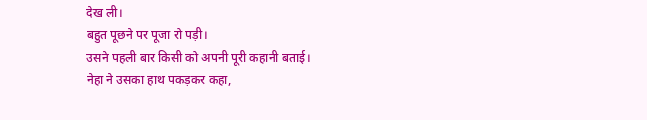देख ली।
बहुत पूछने पर पूजा रो पड़ी।
उसने पहली बार किसी को अपनी पूरी कहानी बताई।
नेहा ने उसका हाथ पकड़कर कहा,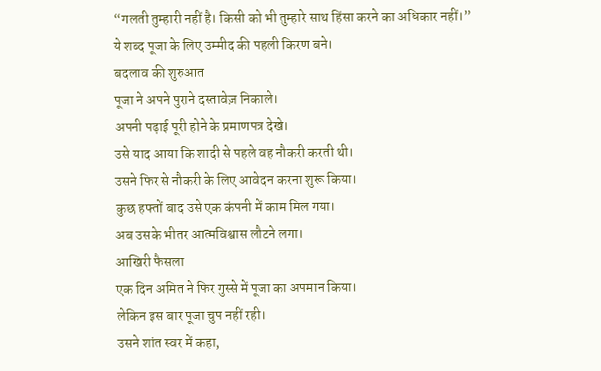“गलती तुम्हारी नहीं है। किसी को भी तुम्हारे साथ हिंसा करने का अधिकार नहीं।”
ये शब्द पूजा के लिए उम्मीद की पहली किरण बने।
बदलाव की शुरुआत
पूजा ने अपने पुराने दस्तावेज़ निकाले।
अपनी पढ़ाई पूरी होने के प्रमाणपत्र देखे।
उसे याद आया कि शादी से पहले वह नौकरी करती थी।
उसने फिर से नौकरी के लिए आवेदन करना शुरू किया।
कुछ हफ्तों बाद उसे एक कंपनी में काम मिल गया।
अब उसके भीतर आत्मविश्वास लौटने लगा।
आखिरी फैसला
एक दिन अमित ने फिर गुस्से में पूजा का अपमान किया।
लेकिन इस बार पूजा चुप नहीं रही।
उसने शांत स्वर में कहा,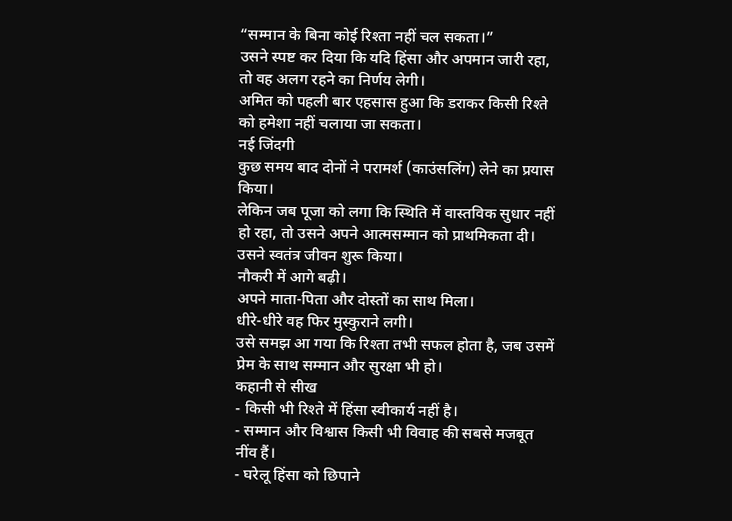“सम्मान के बिना कोई रिश्ता नहीं चल सकता।”
उसने स्पष्ट कर दिया कि यदि हिंसा और अपमान जारी रहा, तो वह अलग रहने का निर्णय लेगी।
अमित को पहली बार एहसास हुआ कि डराकर किसी रिश्ते को हमेशा नहीं चलाया जा सकता।
नई जिंदगी
कुछ समय बाद दोनों ने परामर्श (काउंसलिंग) लेने का प्रयास किया।
लेकिन जब पूजा को लगा कि स्थिति में वास्तविक सुधार नहीं हो रहा, तो उसने अपने आत्मसम्मान को प्राथमिकता दी।
उसने स्वतंत्र जीवन शुरू किया।
नौकरी में आगे बढ़ी।
अपने माता-पिता और दोस्तों का साथ मिला।
धीरे-धीरे वह फिर मुस्कुराने लगी।
उसे समझ आ गया कि रिश्ता तभी सफल होता है, जब उसमें प्रेम के साथ सम्मान और सुरक्षा भी हो।
कहानी से सीख
- किसी भी रिश्ते में हिंसा स्वीकार्य नहीं है।
- सम्मान और विश्वास किसी भी विवाह की सबसे मजबूत नींव हैं।
- घरेलू हिंसा को छिपाने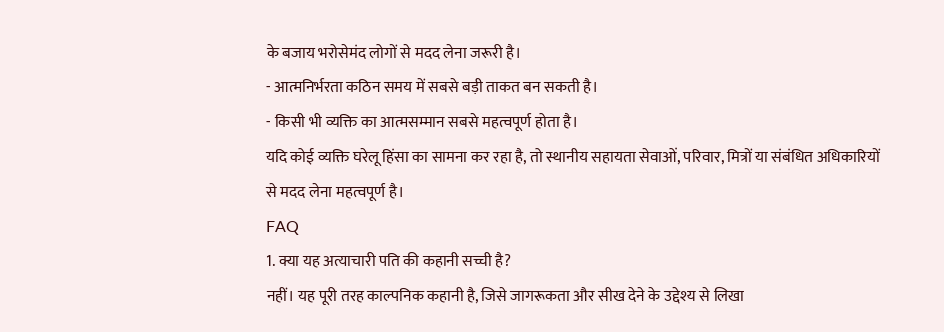के बजाय भरोसेमंद लोगों से मदद लेना जरूरी है।
- आत्मनिर्भरता कठिन समय में सबसे बड़ी ताकत बन सकती है।
- किसी भी व्यक्ति का आत्मसम्मान सबसे महत्वपूर्ण होता है।
यदि कोई व्यक्ति घरेलू हिंसा का सामना कर रहा है, तो स्थानीय सहायता सेवाओं, परिवार, मित्रों या संबंधित अधिकारियों से मदद लेना महत्वपूर्ण है।
FAQ
1. क्या यह अत्याचारी पति की कहानी सच्ची है?
नहीं। यह पूरी तरह काल्पनिक कहानी है, जिसे जागरूकता और सीख देने के उद्देश्य से लिखा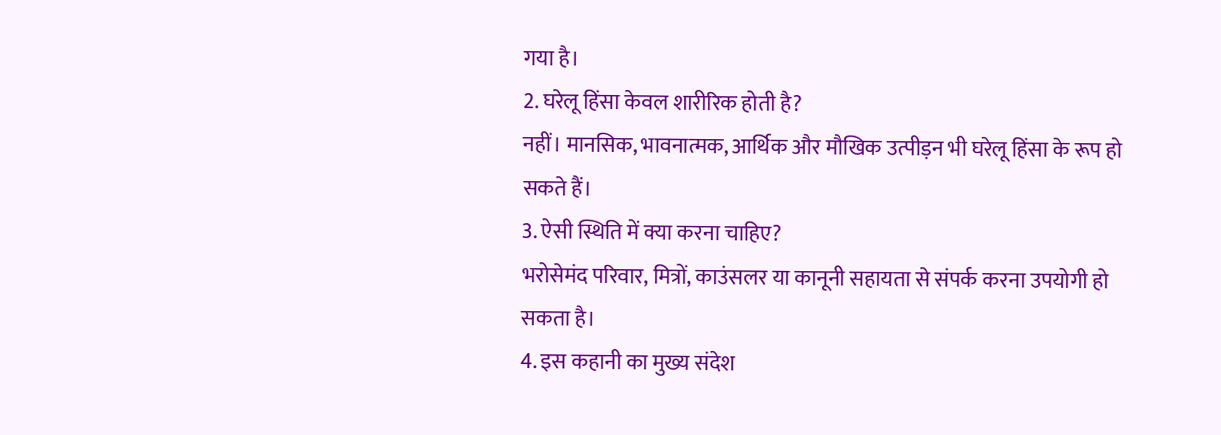गया है।
2. घरेलू हिंसा केवल शारीरिक होती है?
नहीं। मानसिक, भावनात्मक, आर्थिक और मौखिक उत्पीड़न भी घरेलू हिंसा के रूप हो सकते हैं।
3. ऐसी स्थिति में क्या करना चाहिए?
भरोसेमंद परिवार, मित्रों, काउंसलर या कानूनी सहायता से संपर्क करना उपयोगी हो सकता है।
4. इस कहानी का मुख्य संदेश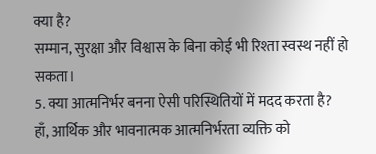क्या है?
सम्मान, सुरक्षा और विश्वास के बिना कोई भी रिश्ता स्वस्थ नहीं हो सकता।
5. क्या आत्मनिर्भर बनना ऐसी परिस्थितियों में मदद करता है?
हाँ, आर्थिक और भावनात्मक आत्मनिर्भरता व्यक्ति को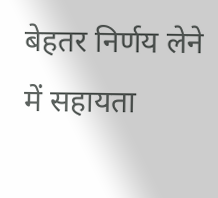बेहतर निर्णय लेने में सहायता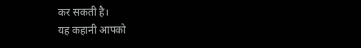कर सकती है।
यह कहानी आपको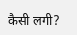कैसी लगी?